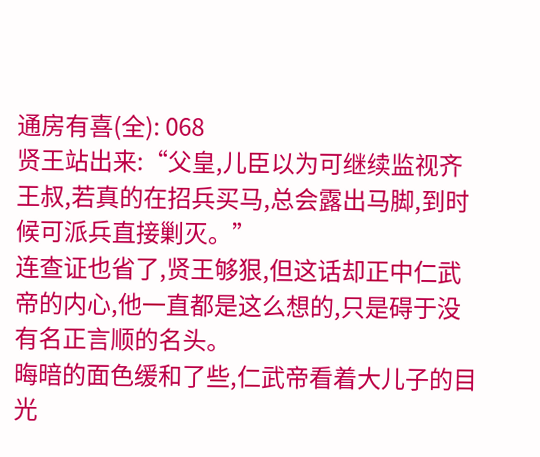通房有喜(全): 068
贤王站出来:“父皇,儿臣以为可继续监视齐王叔,若真的在招兵买马,总会露出马脚,到时候可派兵直接剿灭。”
连查证也省了,贤王够狠,但这话却正中仁武帝的内心,他一直都是这么想的,只是碍于没有名正言顺的名头。
晦暗的面色缓和了些,仁武帝看着大儿子的目光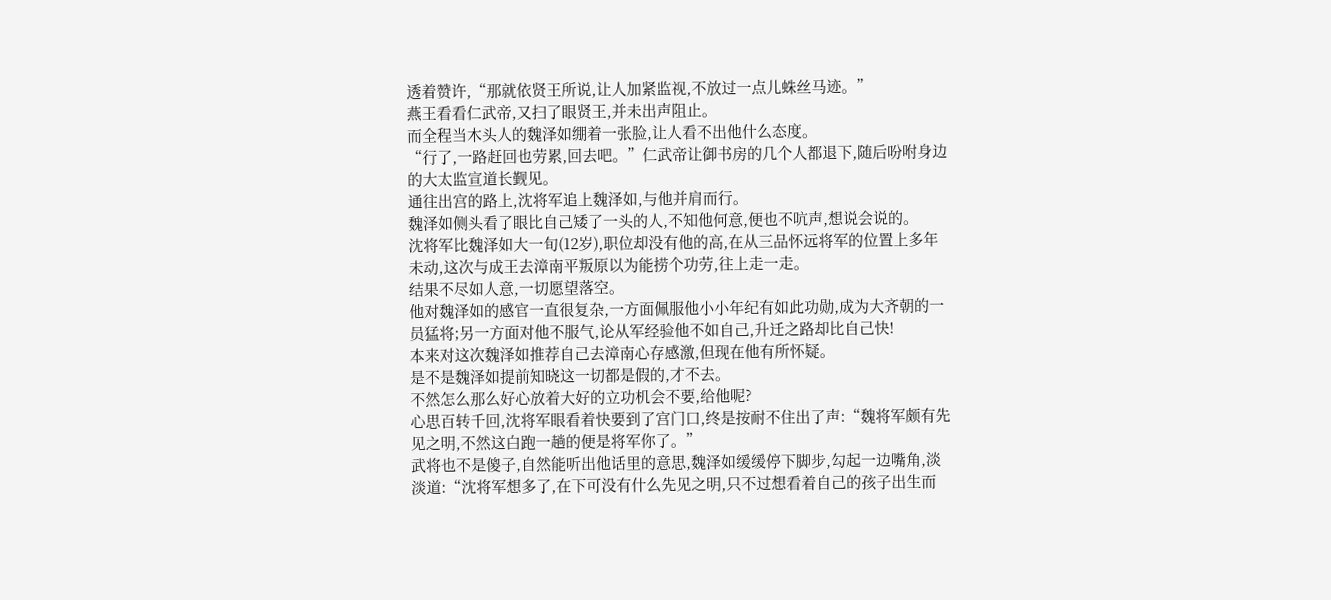透着赞许,“那就依贤王所说,让人加紧监视,不放过一点儿蛛丝马迹。”
燕王看看仁武帝,又扫了眼贤王,并未出声阻止。
而全程当木头人的魏泽如绷着一张脸,让人看不出他什么态度。
“行了,一路赶回也劳累,回去吧。”仁武帝让御书房的几个人都退下,随后吩咐身边的大太监宣道长觐见。
通往出宫的路上,沈将军追上魏泽如,与他并肩而行。
魏泽如侧头看了眼比自己矮了一头的人,不知他何意,便也不吭声,想说会说的。
沈将军比魏泽如大一旬(12岁),职位却没有他的高,在从三品怀远将军的位置上多年未动,这次与成王去漳南平叛原以为能捞个功劳,往上走一走。
结果不尽如人意,一切愿望落空。
他对魏泽如的感官一直很复杂,一方面佩服他小小年纪有如此功勋,成为大齐朝的一员猛将;另一方面对他不服气,论从军经验他不如自己,升迁之路却比自己快!
本来对这次魏泽如推荐自己去漳南心存感激,但现在他有所怀疑。
是不是魏泽如提前知晓这一切都是假的,才不去。
不然怎么那么好心放着大好的立功机会不要,给他呢?
心思百转千回,沈将军眼看着快要到了宫门口,终是按耐不住出了声:“魏将军颇有先见之明,不然这白跑一趟的便是将军你了。”
武将也不是傻子,自然能听出他话里的意思,魏泽如缓缓停下脚步,勾起一边嘴角,淡淡道:“沈将军想多了,在下可没有什么先见之明,只不过想看着自己的孩子出生而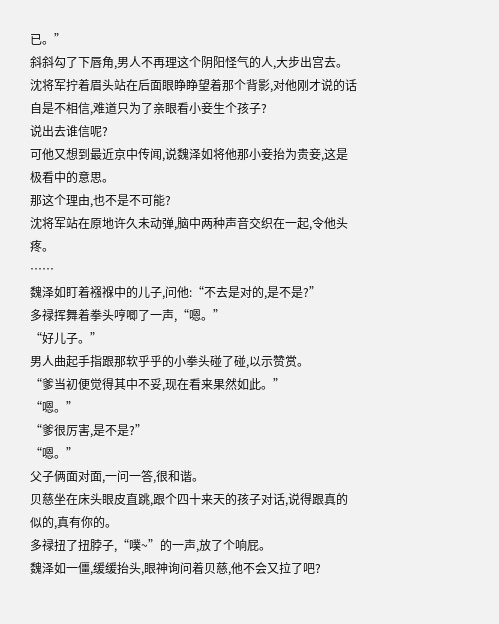已。”
斜斜勾了下唇角,男人不再理这个阴阳怪气的人,大步出宫去。
沈将军拧着眉头站在后面眼睁睁望着那个背影,对他刚才说的话自是不相信,难道只为了亲眼看小妾生个孩子?
说出去谁信呢?
可他又想到最近京中传闻,说魏泽如将他那小妾抬为贵妾,这是极看中的意思。
那这个理由,也不是不可能?
沈将军站在原地许久未动弹,脑中两种声音交织在一起,令他头疼。
……
魏泽如盯着襁褓中的儿子,问他:“不去是对的,是不是?”
多禄挥舞着拳头哼唧了一声,“嗯。”
“好儿子。”
男人曲起手指跟那软乎乎的小拳头碰了碰,以示赞赏。
“爹当初便觉得其中不妥,现在看来果然如此。”
“嗯。”
“爹很厉害,是不是?”
“嗯。”
父子俩面对面,一问一答,很和谐。
贝慈坐在床头眼皮直跳,跟个四十来天的孩子对话,说得跟真的似的,真有你的。
多禄扭了扭脖子,“噗~”的一声,放了个响屁。
魏泽如一僵,缓缓抬头,眼神询问着贝慈,他不会又拉了吧?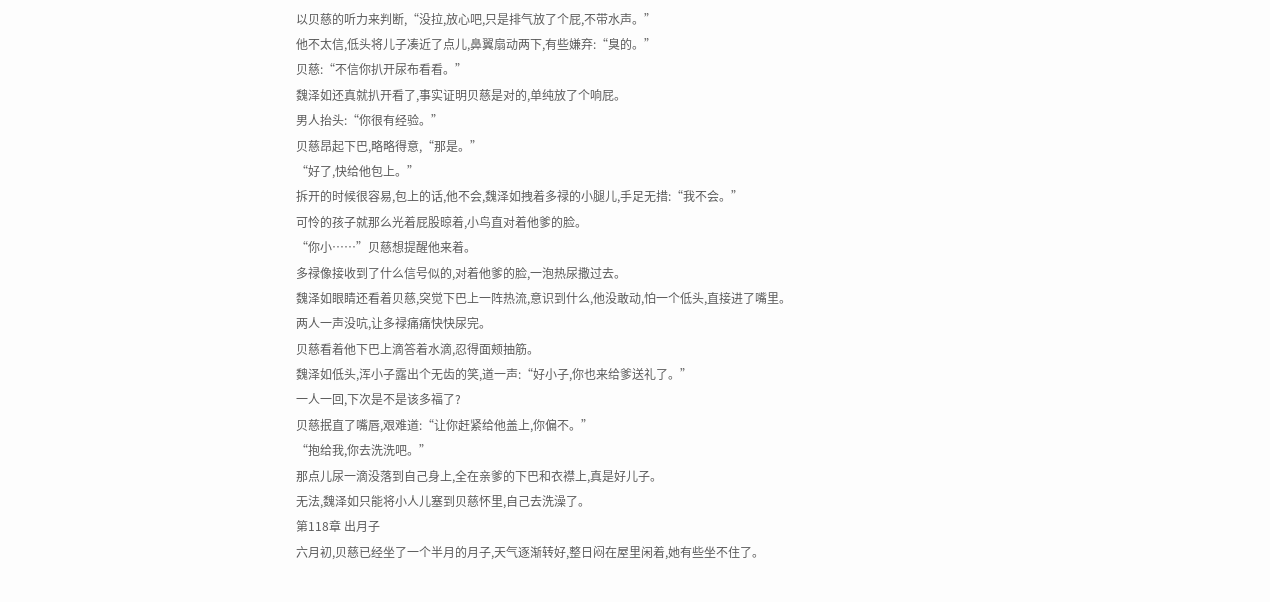以贝慈的听力来判断,“没拉,放心吧,只是排气放了个屁,不带水声。”
他不太信,低头将儿子凑近了点儿,鼻翼扇动两下,有些嫌弃:“臭的。”
贝慈:“不信你扒开尿布看看。”
魏泽如还真就扒开看了,事实证明贝慈是对的,单纯放了个响屁。
男人抬头:“你很有经验。”
贝慈昂起下巴,略略得意,“那是。”
“好了,快给他包上。”
拆开的时候很容易,包上的话,他不会,魏泽如拽着多禄的小腿儿,手足无措:“我不会。”
可怜的孩子就那么光着屁股晾着,小鸟直对着他爹的脸。
“你小……”贝慈想提醒他来着。
多禄像接收到了什么信号似的,对着他爹的脸,一泡热尿撒过去。
魏泽如眼睛还看着贝慈,突觉下巴上一阵热流,意识到什么,他没敢动,怕一个低头,直接进了嘴里。
两人一声没吭,让多禄痛痛快快尿完。
贝慈看着他下巴上滴答着水滴,忍得面颊抽筋。
魏泽如低头,浑小子露出个无齿的笑,道一声:“好小子,你也来给爹送礼了。”
一人一回,下次是不是该多福了?
贝慈抿直了嘴唇,艰难道:“让你赶紧给他盖上,你偏不。”
“抱给我,你去洗洗吧。”
那点儿尿一滴没落到自己身上,全在亲爹的下巴和衣襟上,真是好儿子。
无法,魏泽如只能将小人儿塞到贝慈怀里,自己去洗澡了。
第118章 出月子
六月初,贝慈已经坐了一个半月的月子,天气逐渐转好,整日闷在屋里闲着,她有些坐不住了。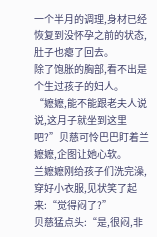一个半月的调理,身材已经恢复到没怀孕之前的状态,肚子也瘪了回去。
除了饱胀的胸部,看不出是个生过孩子的妇人。
“嬷嬷,能不能跟老夫人说说,这月子就坐到这里吧?”贝慈可怜巴巴盯着兰嬷嬷,企图让她心软。
兰嬷嬷刚给孩子们洗完澡,穿好小衣服,见状笑了起来:“觉得闷了?”
贝慈猛点头:“是,很闷,非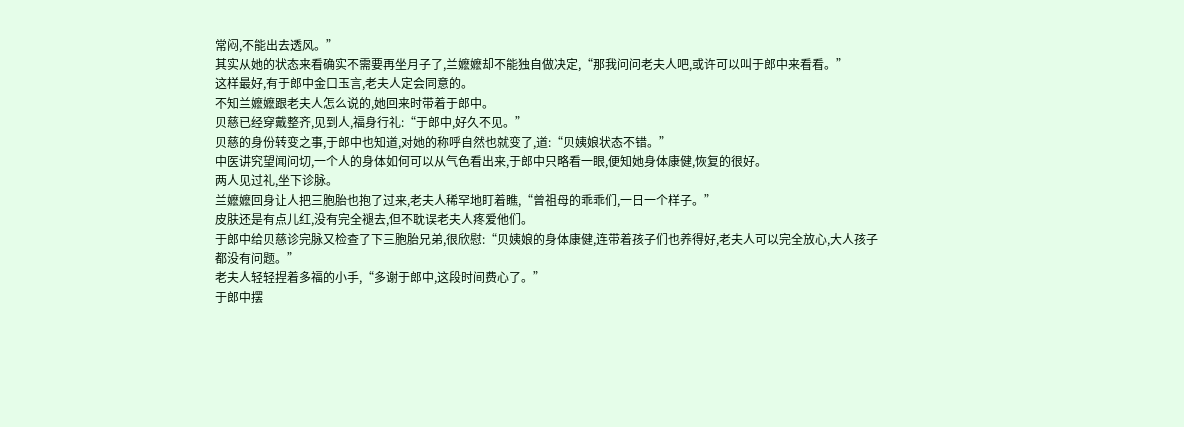常闷,不能出去透风。”
其实从她的状态来看确实不需要再坐月子了,兰嬷嬷却不能独自做决定,“那我问问老夫人吧,或许可以叫于郎中来看看。”
这样最好,有于郎中金口玉言,老夫人定会同意的。
不知兰嬷嬷跟老夫人怎么说的,她回来时带着于郎中。
贝慈已经穿戴整齐,见到人,福身行礼:“于郎中,好久不见。”
贝慈的身份转变之事,于郎中也知道,对她的称呼自然也就变了,道:“贝姨娘状态不错。”
中医讲究望闻问切,一个人的身体如何可以从气色看出来,于郎中只略看一眼,便知她身体康健,恢复的很好。
两人见过礼,坐下诊脉。
兰嬷嬷回身让人把三胞胎也抱了过来,老夫人稀罕地盯着瞧,“曾祖母的乖乖们,一日一个样子。”
皮肤还是有点儿红,没有完全褪去,但不耽误老夫人疼爱他们。
于郎中给贝慈诊完脉又检查了下三胞胎兄弟,很欣慰:“贝姨娘的身体康健,连带着孩子们也养得好,老夫人可以完全放心,大人孩子都没有问题。”
老夫人轻轻捏着多福的小手,“多谢于郎中,这段时间费心了。”
于郎中摆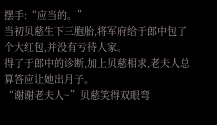摆手:“应当的。”
当初贝慈生下三胞胎,将军府给于郎中包了个大红包,并没有亏待人家。
得了于郎中的诊断,加上贝慈相求,老夫人总算答应让她出月子。
“谢谢老夫人~”贝慈笑得双眼弯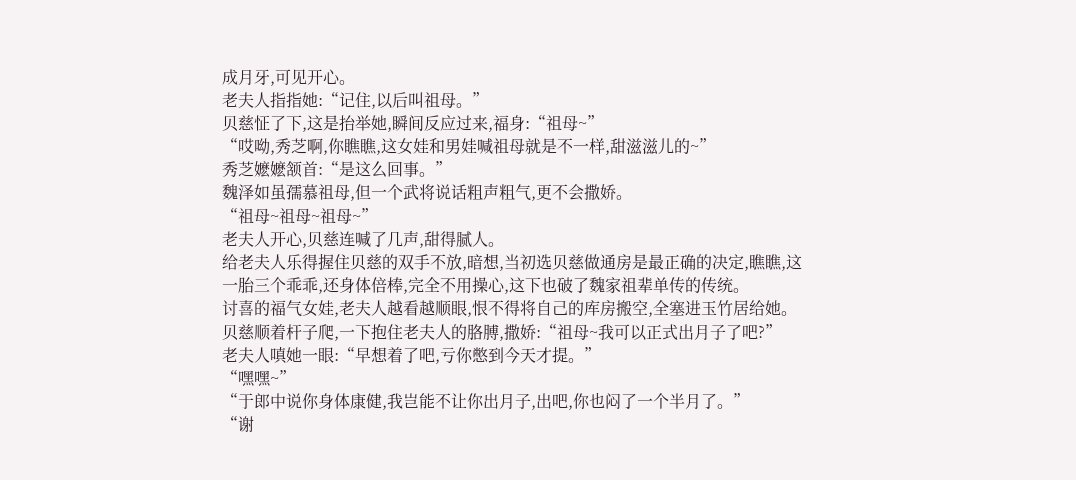成月牙,可见开心。
老夫人指指她:“记住,以后叫祖母。”
贝慈怔了下,这是抬举她,瞬间反应过来,福身:“祖母~”
“哎呦,秀芝啊,你瞧瞧,这女娃和男娃喊祖母就是不一样,甜滋滋儿的~”
秀芝嬷嬷颔首:“是这么回事。”
魏泽如虽孺慕祖母,但一个武将说话粗声粗气,更不会撒娇。
“祖母~祖母~祖母~”
老夫人开心,贝慈连喊了几声,甜得腻人。
给老夫人乐得握住贝慈的双手不放,暗想,当初选贝慈做通房是最正确的决定,瞧瞧,这一胎三个乖乖,还身体倍棒,完全不用操心,这下也破了魏家祖辈单传的传统。
讨喜的福气女娃,老夫人越看越顺眼,恨不得将自己的库房搬空,全塞进玉竹居给她。
贝慈顺着杆子爬,一下抱住老夫人的胳膊,撒娇:“祖母~我可以正式出月子了吧?”
老夫人嗔她一眼:“早想着了吧,亏你憋到今天才提。”
“嘿嘿~”
“于郎中说你身体康健,我岂能不让你出月子,出吧,你也闷了一个半月了。”
“谢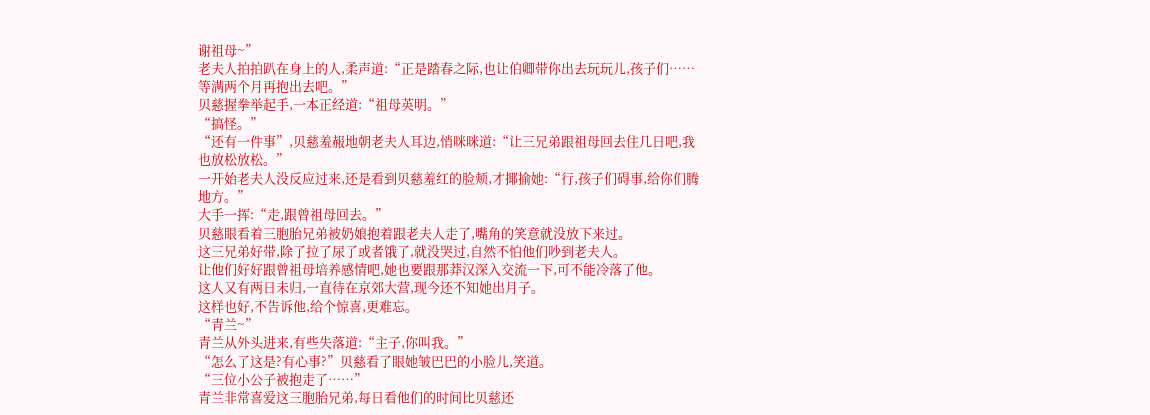谢祖母~”
老夫人拍拍趴在身上的人,柔声道:“正是踏春之际,也让伯卿带你出去玩玩儿,孩子们……等满两个月再抱出去吧。”
贝慈握拳举起手,一本正经道:“祖母英明。”
“搞怪。”
“还有一件事”,贝慈羞赧地朝老夫人耳边,悄咪咪道:“让三兄弟跟祖母回去住几日吧,我也放松放松。”
一开始老夫人没反应过来,还是看到贝慈羞红的脸颊,才揶揄她:“行,孩子们碍事,给你们腾地方。”
大手一挥:“走,跟曾祖母回去。”
贝慈眼看着三胞胎兄弟被奶娘抱着跟老夫人走了,嘴角的笑意就没放下来过。
这三兄弟好带,除了拉了尿了或者饿了,就没哭过,自然不怕他们吵到老夫人。
让他们好好跟曾祖母培养感情吧,她也要跟那莽汉深入交流一下,可不能冷落了他。
这人又有两日未归,一直待在京郊大营,现今还不知她出月子。
这样也好,不告诉他,给个惊喜,更难忘。
“青兰~”
青兰从外头进来,有些失落道:“主子,你叫我。”
“怎么了这是?有心事?”贝慈看了眼她皱巴巴的小脸儿,笑道。
“三位小公子被抱走了……”
青兰非常喜爱这三胞胎兄弟,每日看他们的时间比贝慈还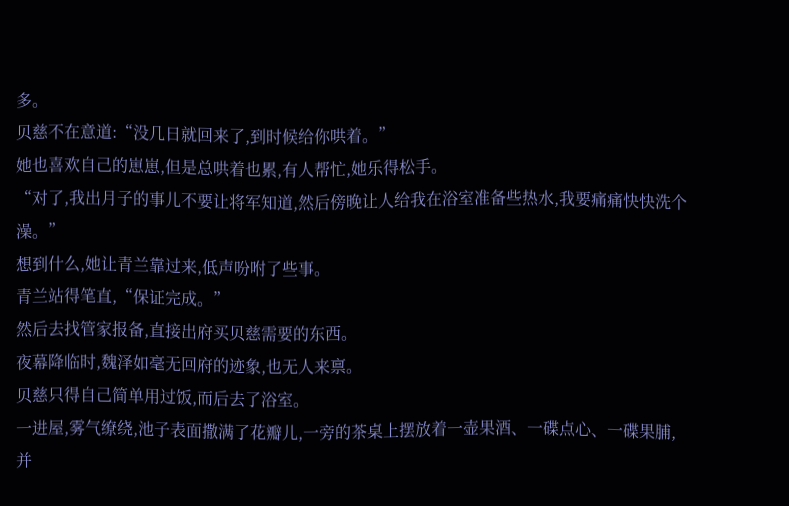多。
贝慈不在意道:“没几日就回来了,到时候给你哄着。”
她也喜欢自己的崽崽,但是总哄着也累,有人帮忙,她乐得松手。
“对了,我出月子的事儿不要让将军知道,然后傍晚让人给我在浴室准备些热水,我要痛痛快快洗个澡。”
想到什么,她让青兰靠过来,低声吩咐了些事。
青兰站得笔直,“保证完成。”
然后去找管家报备,直接出府买贝慈需要的东西。
夜幕降临时,魏泽如毫无回府的迹象,也无人来禀。
贝慈只得自己简单用过饭,而后去了浴室。
一进屋,雾气缭绕,池子表面撒满了花瓣儿,一旁的茶桌上摆放着一壶果酒、一碟点心、一碟果脯,并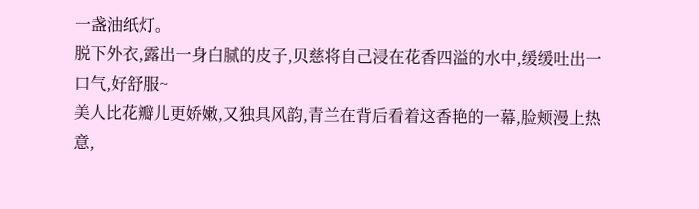一盏油纸灯。
脱下外衣,露出一身白腻的皮子,贝慈将自己浸在花香四溢的水中,缓缓吐出一口气,好舒服~
美人比花瓣儿更娇嫩,又独具风韵,青兰在背后看着这香艳的一幕,脸颊漫上热意,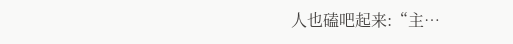人也磕吧起来:“主…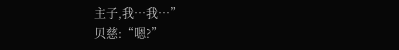主子,我…我…”
贝慈:“嗯?”